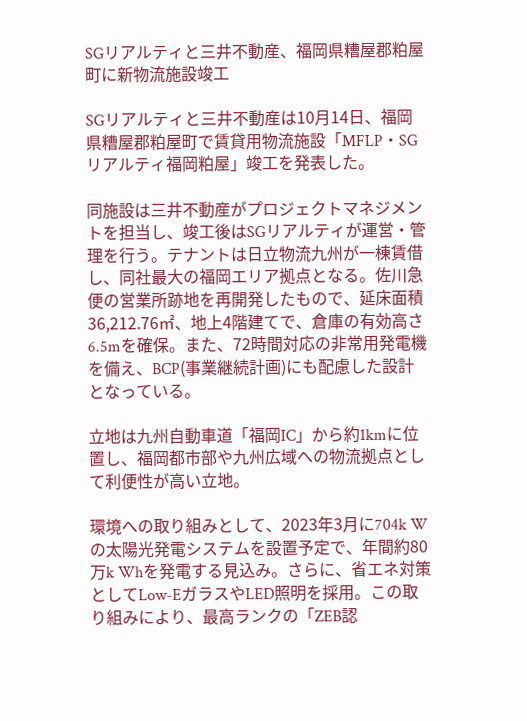SGリアルティと三井不動産、福岡県糟屋郡粕屋町に新物流施設竣工

SGリアルティと三井不動産は10月14日、福岡県糟屋郡粕屋町で賃貸用物流施設「MFLP・SGリアルティ福岡粕屋」竣工を発表した。

同施設は三井不動産がプロジェクトマネジメントを担当し、竣工後はSGリアルティが運営・管理を行う。テナントは日立物流九州が一棟賃借し、同社最大の福岡エリア拠点となる。佐川急便の営業所跡地を再開発したもので、延床面積36,212.76㎡、地上4階建てで、倉庫の有効高さ6.5mを確保。また、72時間対応の非常用発電機を備え、BCP(事業継続計画)にも配慮した設計となっている。

立地は九州自動車道「福岡IC」から約1kmに位置し、福岡都市部や九州広域への物流拠点として利便性が高い立地。

環境への取り組みとして、2023年3月に704k Wの太陽光発電システムを設置予定で、年間約80万k Whを発電する見込み。さらに、省エネ対策としてLow-EガラスやLED照明を採用。この取り組みにより、最高ランクの「ZEB認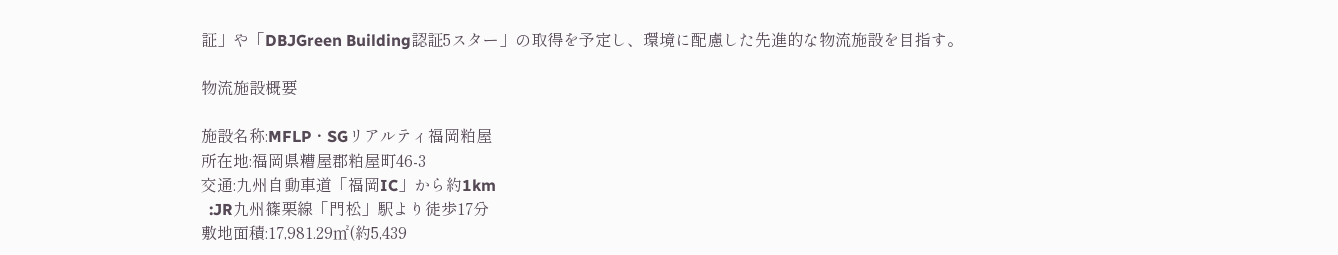証」や「DBJGreen Building認証5スター」の取得を予定し、環境に配慮した先進的な物流施設を目指す。

物流施設概要

施設名称:MFLP・SGリアルティ福岡粕屋
所在地:福岡県糟屋郡粕屋町46-3
交通:九州自動車道「福岡IC」から約1km
  :JR九州篠栗線「門松」駅より徒歩17分
敷地面積:17,981.29㎡(約5,439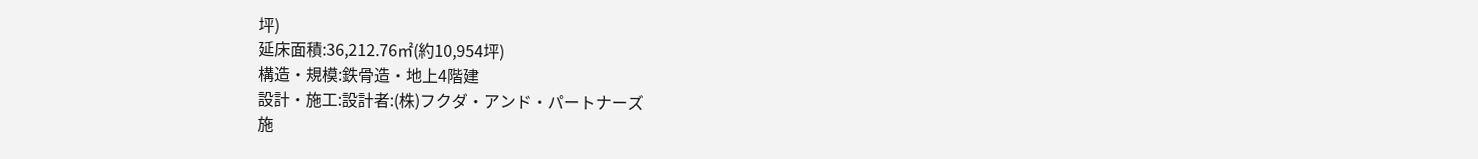坪)
延床面積:36,212.76㎡(約10,954坪)
構造・規模:鉄骨造・地上4階建
設計・施工:設計者:(株)フクダ・アンド・パートナーズ
施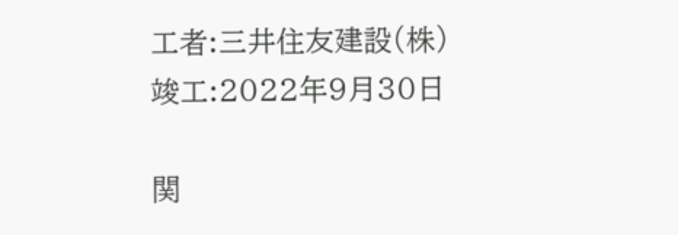工者:三井住友建設(株)
竣工:2022年9月30日

関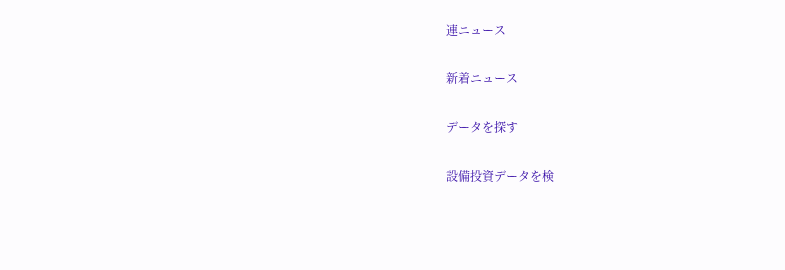連ニュース

新着ニュース

データを探す

設備投資データを検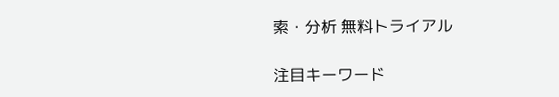索・分析 無料トライアル

注目キーワード